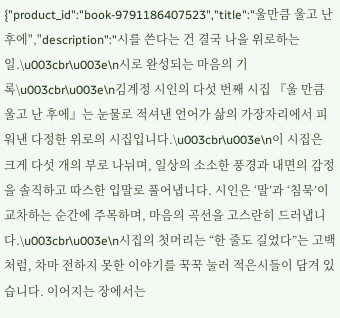{"product_id":"book-9791186407523","title":"울만큼 울고 난 후에","description":"시를 쓴다는 건 결국 나을 위로하는 일.\u003cbr\u003e\n시로 완성되는 마음의 기록\u003cbr\u003e\n김계정 시인의 다섯 번째 시집 『울 만큼 울고 난 후에』는 눈물로 적셔낸 언어가 삶의 가장자리에서 피워낸 다정한 위로의 시집입니다.\u003cbr\u003e\n이 시집은 크게 다섯 개의 부로 나뉘며, 일상의 소소한 풍경과 내면의 감정을 솔직하고 따스한 입말로 풀어냅니다. 시인은 ‘말’과 ‘침묵’이 교차하는 순간에 주목하며, 마음의 곡선을 고스란히 드러냅니다.\u003cbr\u003e\n시집의 첫머리는 “한 줄도 길었다”는 고백처럼, 차마 전하지 못한 이야기를 꾹꾹 눌러 적은시들이 담겨 있습니다. 이어지는 장에서는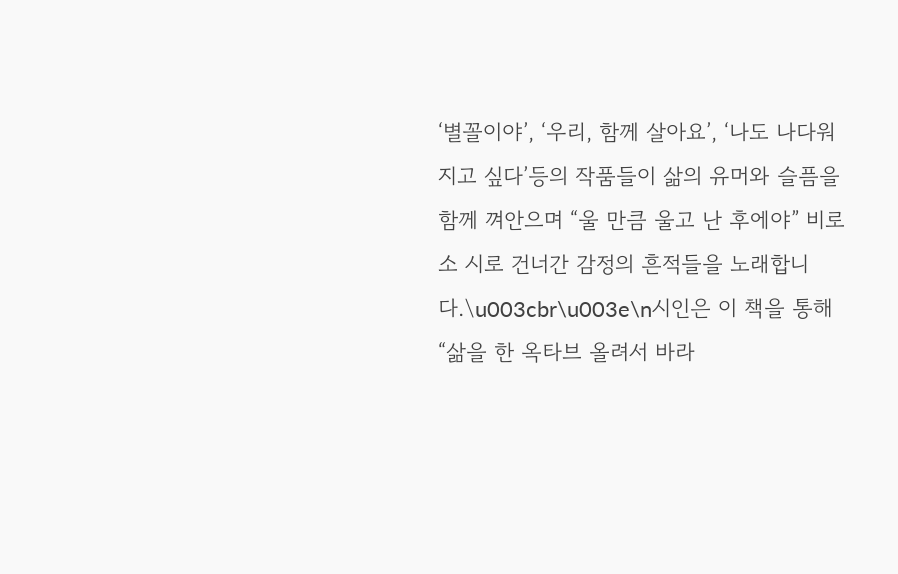‘별꼴이야’, ‘우리, 함께 살아요’, ‘나도 나다워지고 싶다’등의 작품들이 삶의 유머와 슬픔을 함께 껴안으며 “울 만큼 울고 난 후에야” 비로소 시로 건너간 감정의 흔적들을 노래합니다.\u003cbr\u003e\n시인은 이 책을 통해 “삶을 한 옥타브 올려서 바라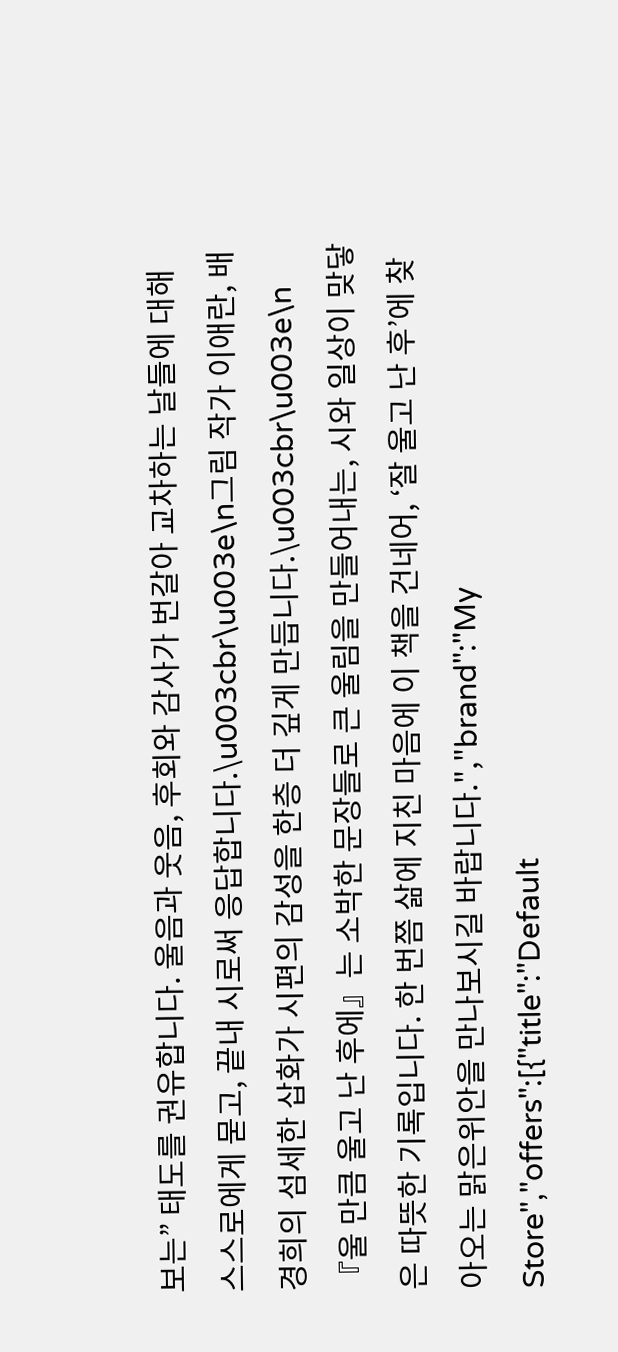보는” 태도를 권유합니다. 울음과 웃음, 후회와 감사가 번갈아 교차하는 날들에 대해 스스로에게 묻고, 끝내 시로써 응답합니다.\u003cbr\u003e\n그림 작가 이애란, 배경희의 섬세한 삽화가 시편의 감성을 한층 더 깊게 만듭니다.\u003cbr\u003e\n『울 만큼 울고 난 후에』는 소박한 문장들로 큰 울림을 만들어내는, 시와 일상이 맞닿은 따뜻한 기록입니다. 한 번쯤 삶에 지친 마음에 이 책을 건네어, ‘잘 울고 난 후’에 찾아오는 맑은위안을 만나보시길 바랍니다.","brand":"My Store","offers":[{"title":"Default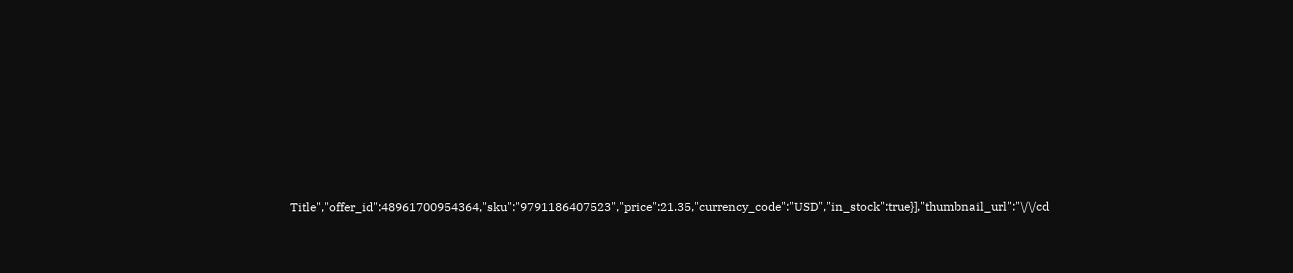Title","offer_id":48961700954364,"sku":"9791186407523","price":21.35,"currency_code":"USD","in_stock":true}],"thumbnail_url":"\/\/cd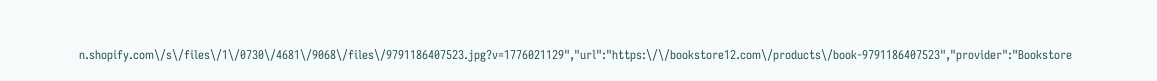n.shopify.com\/s\/files\/1\/0730\/4681\/9068\/files\/9791186407523.jpg?v=1776021129","url":"https:\/\/bookstore12.com\/products\/book-9791186407523","provider":"Bookstore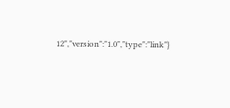12","version":"1.0","type":"link"}